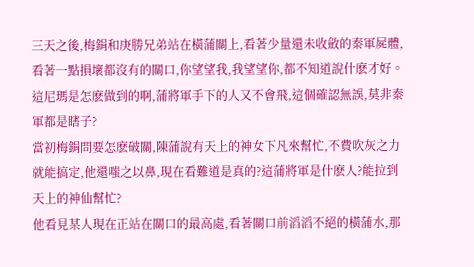三天之後,梅鋗和庚勝兄弟站在橫蒲關上,看著少量還未收斂的秦軍屍體,看著一點損壞都沒有的關口,你望望我,我望望你,都不知道說什麽才好。
這尼瑪是怎麽做到的啊,蒲將軍手下的人又不會飛,這個確認無誤,莫非秦軍都是瞎子?
當初梅鋗問要怎麽破關,陳蒲說有天上的神女下凡來幫忙,不費吹灰之力就能搞定,他還嗤之以鼻,現在看難道是真的?這蒲將軍是什麽人?能拉到天上的神仙幫忙?
他看見某人現在正站在關口的最高處,看著關口前滔滔不絕的橫蒲水,那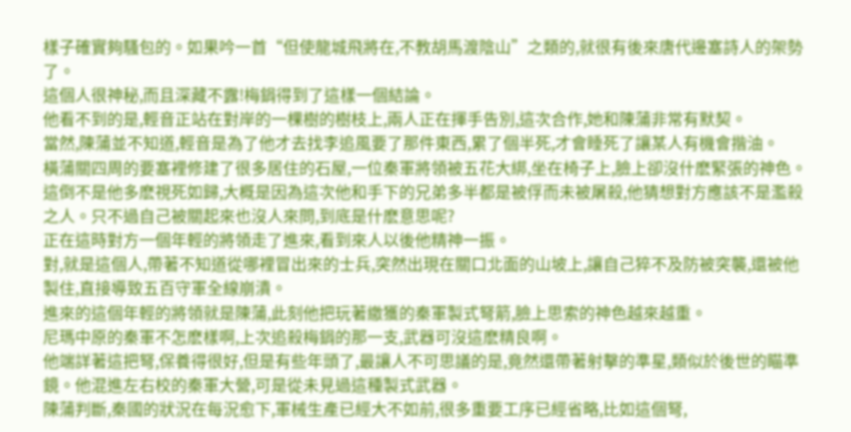樣子確實夠騷包的。如果吟一首“但使龍城飛將在,不教胡馬渡陰山”之類的,就很有後來唐代邊塞詩人的架勢了。
這個人很神秘,而且深藏不露!梅鋗得到了這樣一個結論。
他看不到的是,輕音正站在對岸的一棵樹的樹枝上,兩人正在揮手告別,這次合作,她和陳蒲非常有默契。
當然,陳蒲並不知道,輕音是為了他才去找李追風要了那件東西,累了個半死,才會睡死了讓某人有機會揩油。
橫蒲關四周的要塞裡修建了很多居住的石屋,一位秦軍將領被五花大綁,坐在椅子上,臉上卻沒什麽緊張的神色。
這倒不是他多麽視死如歸,大概是因為這次他和手下的兄弟多半都是被俘而未被屠殺,他猜想對方應該不是濫殺之人。只不過自己被關起來也沒人來問,到底是什麽意思呢?
正在這時對方一個年輕的將領走了進來,看到來人以後他精神一振。
對,就是這個人,帶著不知道從哪裡冒出來的士兵,突然出現在關口北面的山坡上,讓自己猝不及防被突襲,還被他製住,直接導致五百守軍全線崩潰。
進來的這個年輕的將領就是陳蒲,此刻他把玩著繳獲的秦軍製式弩箭,臉上思索的神色越來越重。
尼瑪中原的秦軍不怎麽樣啊,上次追殺梅鋗的那一支,武器可沒這麽精良啊。
他端詳著這把弩,保養得很好,但是有些年頭了,最讓人不可思議的是,竟然還帶著射擊的準星,類似於後世的瞄準鏡。他混進左右校的秦軍大營,可是從未見過這種製式武器。
陳蒲判斷,秦國的狀況在每況愈下,軍械生產已經大不如前,很多重要工序已經省略,比如這個弩,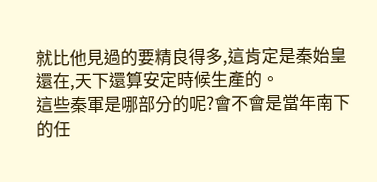就比他見過的要精良得多,這肯定是秦始皇還在,天下還算安定時候生產的。
這些秦軍是哪部分的呢?會不會是當年南下的任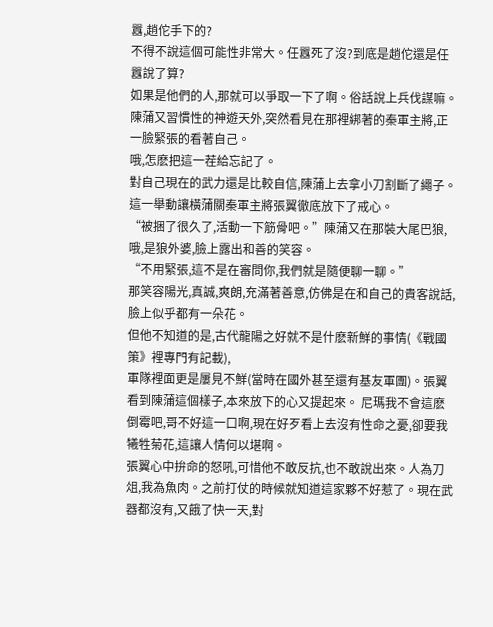囂,趙佗手下的?
不得不說這個可能性非常大。任囂死了沒?到底是趙佗還是任囂說了算?
如果是他們的人,那就可以爭取一下了啊。俗話說上兵伐謀嘛。
陳蒲又習慣性的神遊天外,突然看見在那裡綁著的秦軍主將,正一臉緊張的看著自己。
哦,怎麽把這一茬給忘記了。
對自己現在的武力還是比較自信,陳蒲上去拿小刀割斷了繩子。這一舉動讓橫蒲關秦軍主將張翼徹底放下了戒心。
“被捆了很久了,活動一下筋骨吧。”陳蒲又在那裝大尾巴狼,哦,是狼外婆,臉上露出和善的笑容。
“不用緊張,這不是在審問你,我們就是隨便聊一聊。”
那笑容陽光,真誠,爽朗,充滿著善意,仿佛是在和自己的貴客說話,臉上似乎都有一朵花。
但他不知道的是,古代龍陽之好就不是什麽新鮮的事情(《戰國策》裡專門有記載),
軍隊裡面更是屢見不鮮(當時在國外甚至還有基友軍團)。張翼看到陳蒲這個樣子,本來放下的心又提起來。 尼瑪我不會這麽倒霉吧,哥不好這一口啊,現在好歹看上去沒有性命之憂,卻要我犧牲菊花,這讓人情何以堪啊。
張翼心中拚命的怒吼,可惜他不敢反抗,也不敢說出來。人為刀俎,我為魚肉。之前打仗的時候就知道這家夥不好惹了。現在武器都沒有,又餓了快一天,對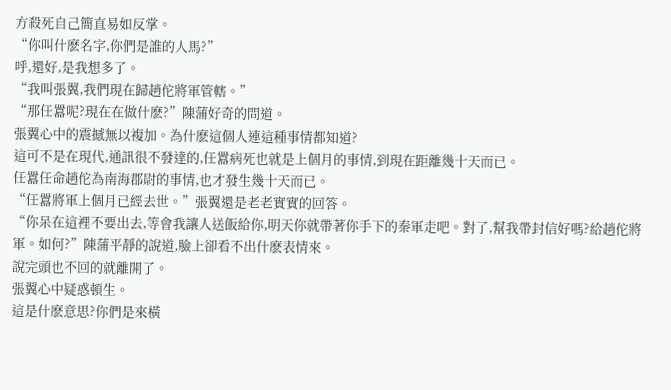方殺死自己簡直易如反掌。
“你叫什麽名字,你們是誰的人馬?”
呼,還好,是我想多了。
“我叫張翼,我們現在歸趙佗將軍管轄。”
“那任囂呢?現在在做什麽?”陳蒲好奇的問道。
張翼心中的震撼無以複加。為什麽這個人連這種事情都知道?
這可不是在現代,通訊很不發達的,任囂病死也就是上個月的事情,到現在距離幾十天而已。
任囂任命趙佗為南海郡尉的事情,也才發生幾十天而已。
“任囂將軍上個月已經去世。”張翼還是老老實實的回答。
“你呆在這裡不要出去,等會我讓人送飯給你,明天你就帶著你手下的秦軍走吧。對了,幫我帶封信好嗎?給趙佗將軍。如何?”陳蒲平靜的說道,臉上卻看不出什麽表情來。
說完頭也不回的就離開了。
張翼心中疑惑頓生。
這是什麽意思?你們是來橫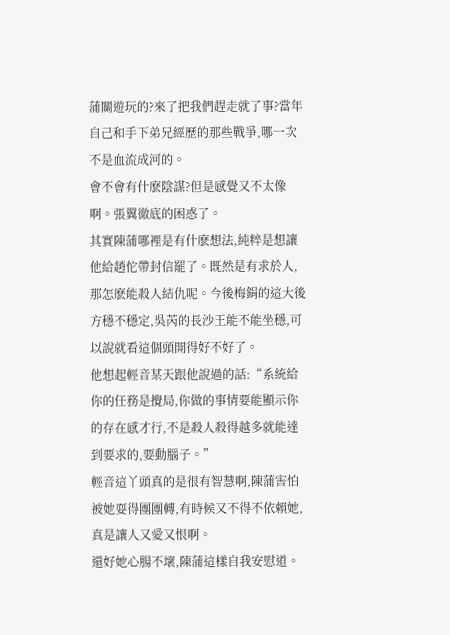蒲關遊玩的?來了把我們趕走就了事?當年自己和手下弟兄經歷的那些戰爭,哪一次不是血流成河的。
會不會有什麽陰謀?但是感覺又不太像啊。張翼徹底的困惑了。
其實陳蒲哪裡是有什麽想法,純粹是想讓他給趙佗帶封信罷了。既然是有求於人,那怎麽能殺人結仇呢。今後梅鋗的這大後方穩不穩定,吳芮的長沙王能不能坐穩,可以說就看這個頭開得好不好了。
他想起輕音某天跟他說過的話:“系統給你的任務是攪局,你做的事情要能顯示你的存在感才行,不是殺人殺得越多就能達到要求的,要動腦子。”
輕音這丫頭真的是很有智慧啊,陳蒲害怕被她耍得團團轉,有時候又不得不依賴她,真是讓人又愛又恨啊。
還好她心腸不壞,陳蒲這樣自我安慰道。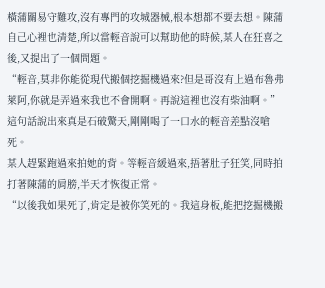橫蒲關易守難攻,沒有專門的攻城器械,根本想都不要去想。陳蒲自己心裡也清楚,所以當輕音說可以幫助他的時候,某人在狂喜之後,又提出了一個問題。
“輕音,莫非你能從現代搬個挖掘機過來?但是哥沒有上過布魯弗萊阿,你就是弄過來我也不會開啊。再說這裡也沒有柴油啊。”這句話說出來真是石破驚天,剛剛喝了一口水的輕音差點沒嗆死。
某人趕緊跑過來拍她的背。等輕音緩過來,捂著肚子狂笑,同時拍打著陳蒲的肩膀,半天才恢復正常。
“以後我如果死了,肯定是被你笑死的。我這身板,能把挖掘機搬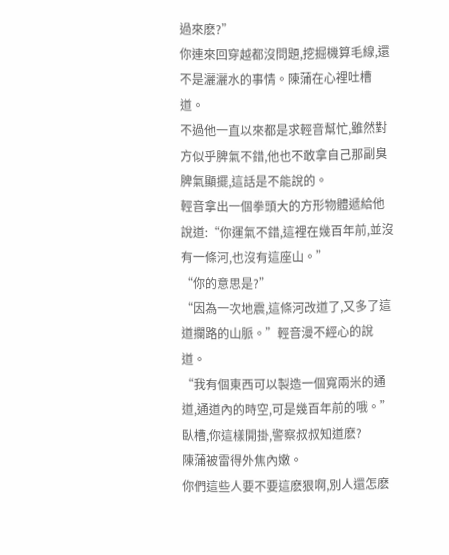過來麽?”
你連來回穿越都沒問題,挖掘機算毛線,還不是灑灑水的事情。陳蒲在心裡吐槽道。
不過他一直以來都是求輕音幫忙,雖然對方似乎脾氣不錯,他也不敢拿自己那副臭脾氣顯擺,這話是不能說的。
輕音拿出一個拳頭大的方形物體遞給他說道:“你運氣不錯,這裡在幾百年前,並沒有一條河,也沒有這座山。”
“你的意思是?”
“因為一次地震,這條河改道了,又多了這道攔路的山脈。”輕音漫不經心的說道。
“我有個東西可以製造一個寬兩米的通道,通道內的時空,可是幾百年前的哦。”
臥槽,你這樣開掛,警察叔叔知道麽?
陳蒲被雷得外焦內嫩。
你們這些人要不要這麽狠啊,別人還怎麽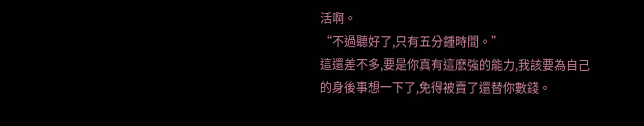活啊。
“不過聽好了,只有五分鍾時間。”
這還差不多,要是你真有這麽強的能力,我該要為自己的身後事想一下了,免得被賣了還替你數錢。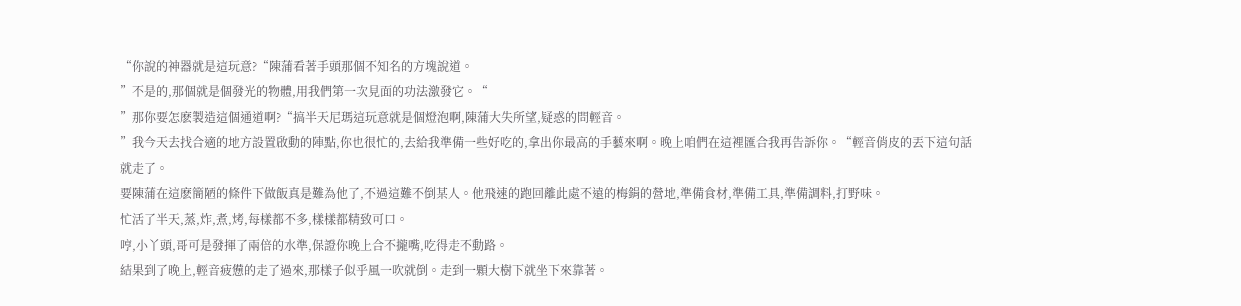“你說的神器就是這玩意?“陳蒲看著手頭那個不知名的方塊說道。
”不是的,那個就是個發光的物體,用我們第一次見面的功法激發它。“
”那你要怎麽製造這個通道啊?“搞半天尼瑪這玩意就是個燈泡啊,陳蒲大失所望,疑惑的問輕音。
”我今天去找合適的地方設置啟動的陣點,你也很忙的,去給我準備一些好吃的,拿出你最高的手藝來啊。晚上咱們在這裡匯合我再告訴你。“輕音俏皮的丟下這句話就走了。
要陳蒲在這麽簡陋的條件下做飯真是難為他了,不過這難不倒某人。他飛速的跑回離此處不遠的梅鋗的營地,準備食材,準備工具,準備調料,打野味。
忙活了半天,蒸,炸,煮,烤,每樣都不多,樣樣都精致可口。
哼,小丫頭,哥可是發揮了兩倍的水準,保證你晚上合不攏嘴,吃得走不動路。
結果到了晚上,輕音疲憊的走了過來,那樣子似乎風一吹就倒。走到一顆大樹下就坐下來靠著。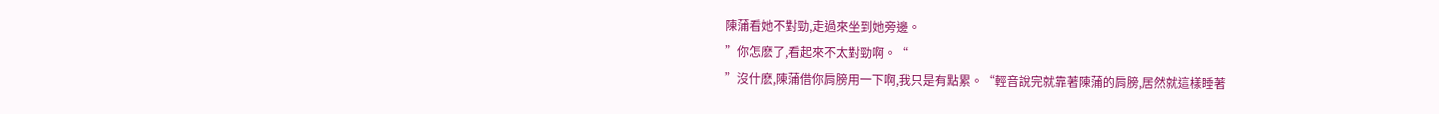陳蒲看她不對勁,走過來坐到她旁邊。
”你怎麽了,看起來不太對勁啊。“
”沒什麽,陳蒲借你肩膀用一下啊,我只是有點累。“輕音說完就靠著陳蒲的肩膀,居然就這樣睡著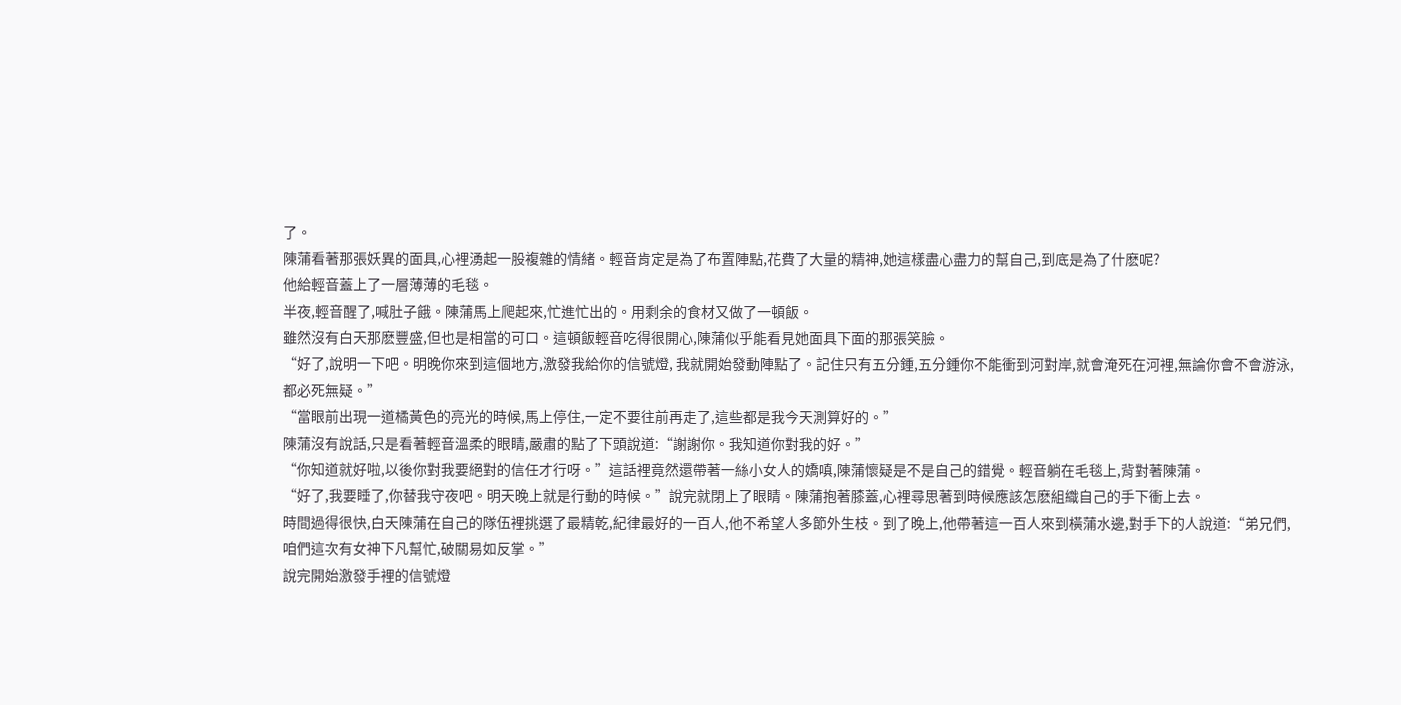了。
陳蒲看著那張妖異的面具,心裡湧起一股複雜的情緒。輕音肯定是為了布置陣點,花費了大量的精神,她這樣盡心盡力的幫自己,到底是為了什麽呢?
他給輕音蓋上了一層薄薄的毛毯。
半夜,輕音醒了,喊肚子餓。陳蒲馬上爬起來,忙進忙出的。用剩余的食材又做了一頓飯。
雖然沒有白天那麽豐盛,但也是相當的可口。這頓飯輕音吃得很開心,陳蒲似乎能看見她面具下面的那張笑臉。
“好了,說明一下吧。明晚你來到這個地方,激發我給你的信號燈, 我就開始發動陣點了。記住只有五分鍾,五分鍾你不能衝到河對岸,就會淹死在河裡,無論你會不會游泳,都必死無疑。”
“當眼前出現一道橘黃色的亮光的時候,馬上停住,一定不要往前再走了,這些都是我今天測算好的。”
陳蒲沒有說話,只是看著輕音溫柔的眼睛,嚴肅的點了下頭說道:“謝謝你。我知道你對我的好。”
“你知道就好啦,以後你對我要絕對的信任才行呀。”這話裡竟然還帶著一絲小女人的嬌嗔,陳蒲懷疑是不是自己的錯覺。輕音躺在毛毯上,背對著陳蒲。
“好了,我要睡了,你替我守夜吧。明天晚上就是行動的時候。”說完就閉上了眼睛。陳蒲抱著膝蓋,心裡尋思著到時候應該怎麽組織自己的手下衝上去。
時間過得很快,白天陳蒲在自己的隊伍裡挑選了最精乾,紀律最好的一百人,他不希望人多節外生枝。到了晚上,他帶著這一百人來到橫蒲水邊,對手下的人說道:“弟兄們,咱們這次有女神下凡幫忙,破關易如反掌。”
說完開始激發手裡的信號燈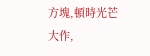方塊,頓時光芒大作,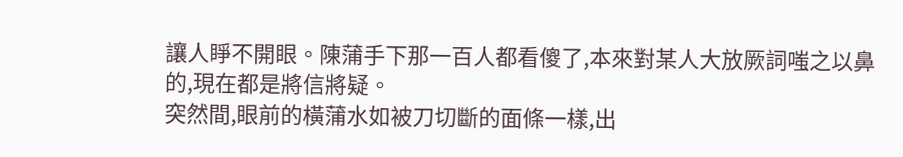讓人睜不開眼。陳蒲手下那一百人都看傻了,本來對某人大放厥詞嗤之以鼻的,現在都是將信將疑。
突然間,眼前的橫蒲水如被刀切斷的面條一樣,出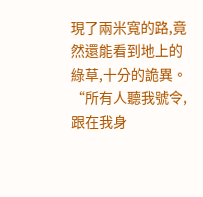現了兩米寬的路,竟然還能看到地上的綠草,十分的詭異。
“所有人聽我號令,跟在我身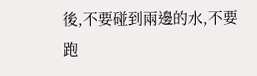後,不要碰到兩邊的水,不要跑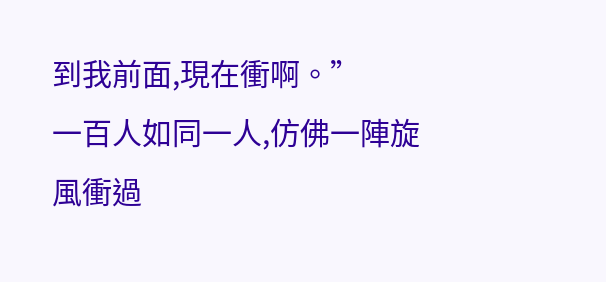到我前面,現在衝啊。”
一百人如同一人,仿佛一陣旋風衝過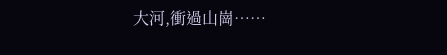大河,衝過山崗……